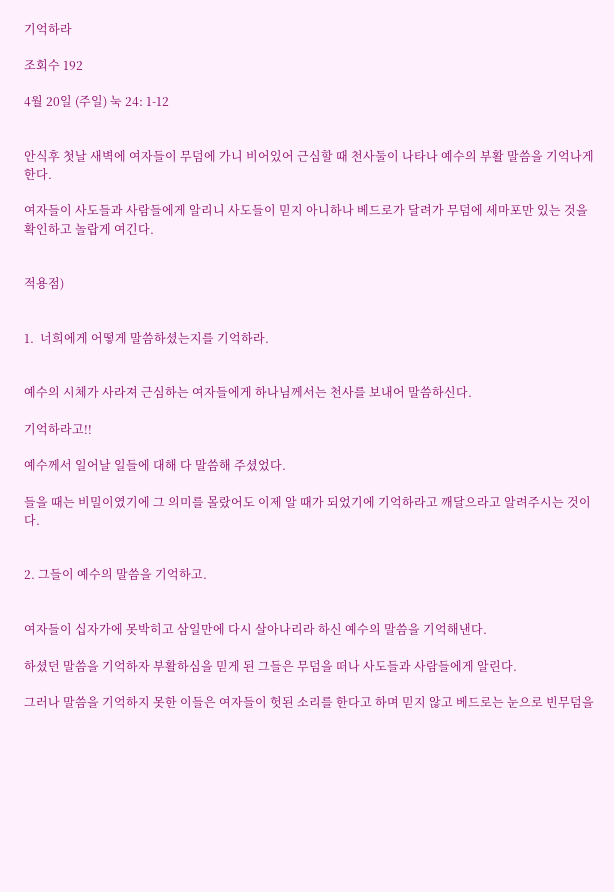기억하라

조회수 192

4월 20일 (주일) 눅 24: 1-12


안식후 첫날 새벽에 여자들이 무덤에 가니 비어있어 근심할 때 천사둘이 나타나 예수의 부활 말씀을 기억나게 한다.

여자들이 사도들과 사람들에게 알리니 사도들이 믿지 아니하나 베드로가 달려가 무덤에 세마포만 있는 것을 확인하고 놀랍게 여긴다.


적용점)


1.  너희에게 어떻게 말씀하셨는지를 기억하라.


예수의 시체가 사라져 근심하는 여자들에게 하나님께서는 천사를 보내어 말씀하신다.

기억하라고!!

예수께서 일어날 일들에 대해 다 말씀해 주셨었다.

들을 때는 비밀이였기에 그 의미를 몰랐어도 이제 알 때가 되었기에 기억하라고 깨달으라고 알려주시는 것이다.


2. 그들이 예수의 말씀을 기억하고.


여자들이 십자가에 못박히고 삼일만에 다시 살아나리라 하신 예수의 말씀을 기억해낸다.

하셨던 말씀을 기억하자 부활하심을 믿게 된 그들은 무덤을 떠나 사도들과 사람들에게 알린다.

그러나 말씀을 기억하지 못한 이들은 여자들이 헛된 소리를 한다고 하며 믿지 않고 베드로는 눈으로 빈무덤을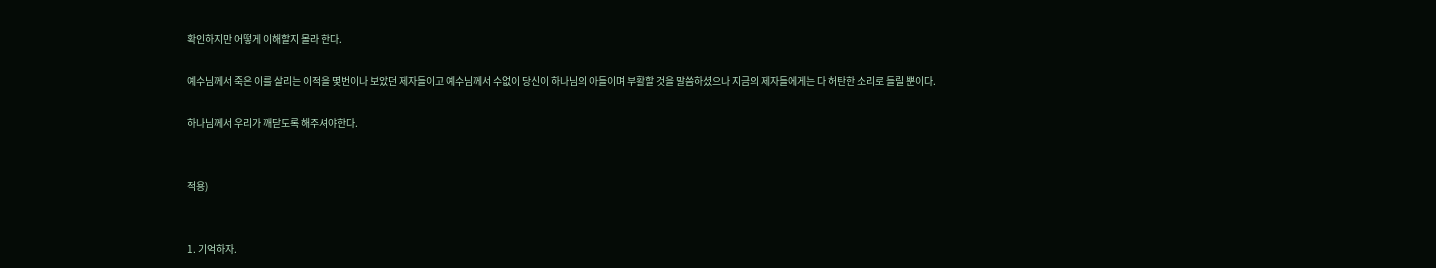확인하지만 어떻게 이해할지 몰라 한다.

예수님께서 죽은 이를 살리는 이적을 몇번이나 보았던 제자들이고 예수님께서 수없이 당신이 하나님의 아들이며 부활할 것을 말씀하셨으나 지금의 제자들에게는 다 허탄한 소리로 들릴 뿐이다.

하나님께서 우리가 깨닫도록 해주셔야한다.


적용)


1. 기억하자.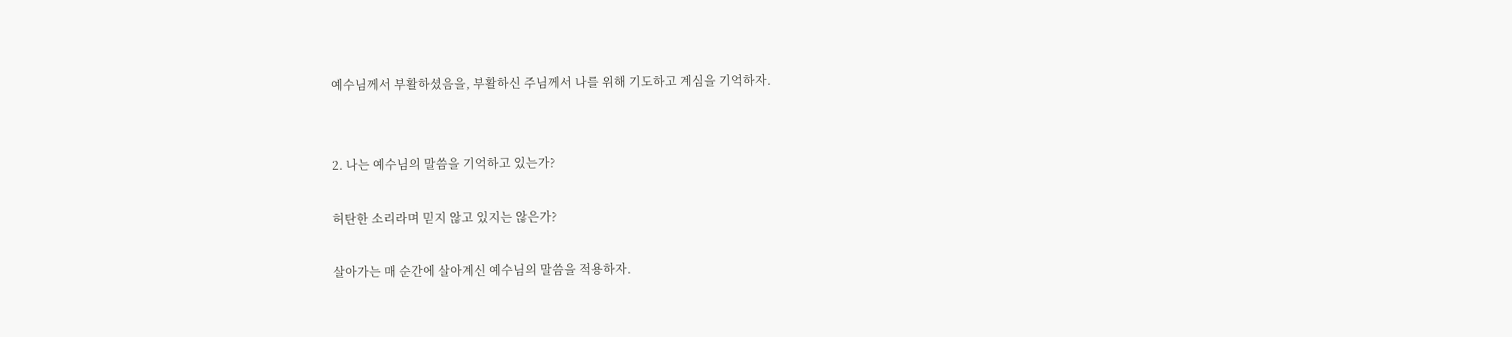예수님께서 부활하셨음을, 부활하신 주님께서 나를 위해 기도하고 계심을 기억하자.


2. 나는 예수님의 말씀을 기억하고 있는가?

허탄한 소리라며 믿지 않고 있지는 않은가?

살아가는 매 순간에 살아계신 예수님의 말씀을 적용하자.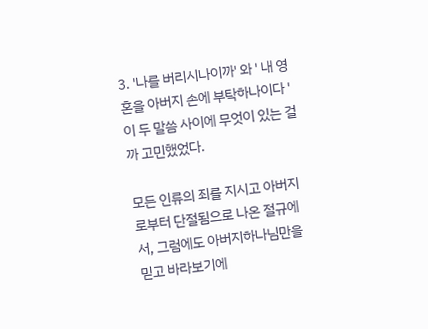3. '나를 버리시나이까' 와 ' 내 영혼을 아버지 손에 부탁하나이다 ' 이 두 말씀 사이에 무엇이 있는 걸까 고민했었다.

모든 인류의 죄를 지시고 아버지로부터 단절됨으로 나온 절규에서, 그럼에도 아버지하나님만을 믿고 바라보기에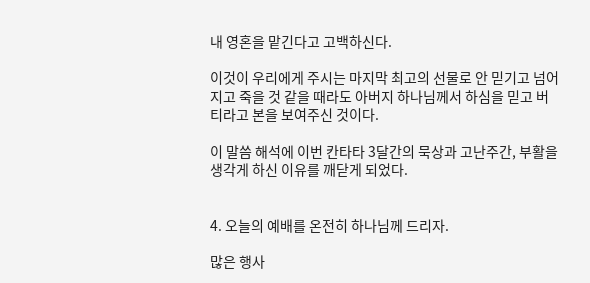내 영혼을 맡긴다고 고백하신다.

이것이 우리에게 주시는 마지막 최고의 선물로 안 믿기고 넘어지고 죽을 것 같을 때라도 아버지 하나님께서 하심을 믿고 버티라고 본을 보여주신 것이다.

이 말씀 해석에 이번 칸타타 3달간의 묵상과 고난주간, 부활을 생각게 하신 이유를 깨닫게 되었다.


4. 오늘의 예배를 온전히 하나님께 드리자.

많은 행사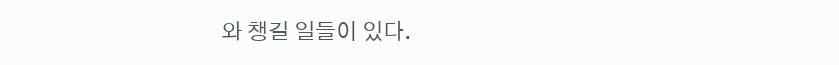와 챙길 일들이 있다.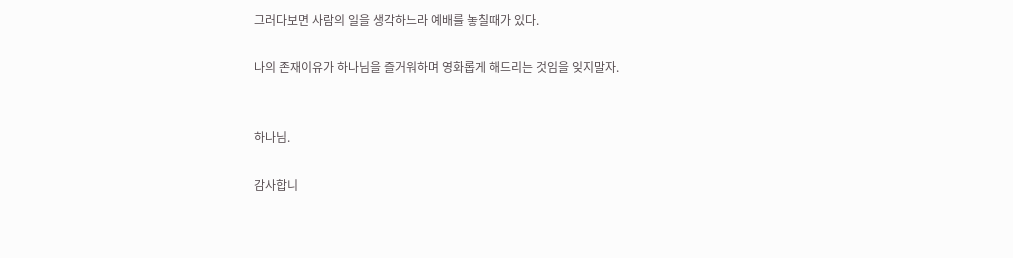그러다보면 사람의 일을 생각하느라 예배를 놓칠때가 있다.

나의 존재이유가 하나님을 즐거워하며 영화롭게 해드리는 것임을 잊지말자.


하나님.

감사합니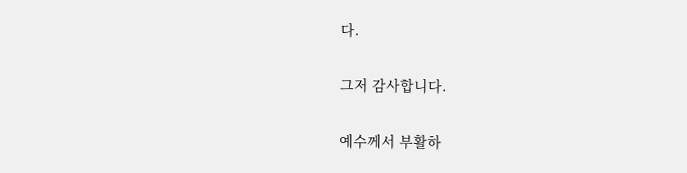다.

그저 감사합니다.

예수께서 부활하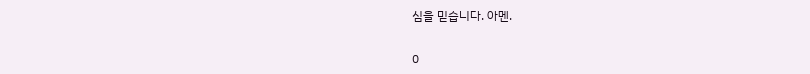심을 믿습니다. 아멘.

0